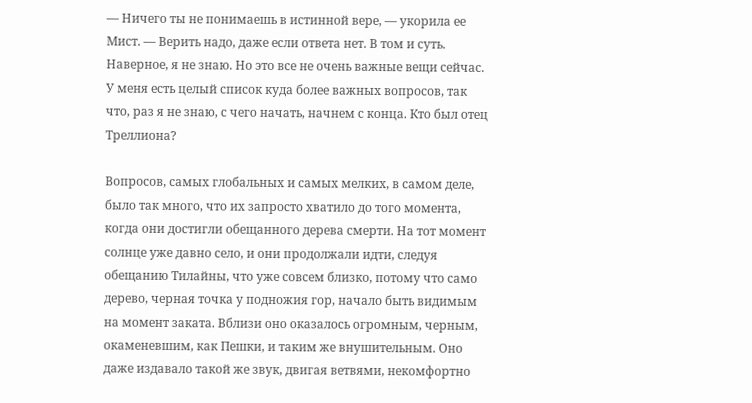— Ничего ты не понимаешь в истинной вере, — укорила ее Мист. — Верить надо, даже если ответа нет. В том и суть. Наверное, я не знаю. Но это все не очень важные вещи сейчас. У меня есть целый список куда более важных вопросов, так что, раз я не знаю, с чего начать, начнем с конца. Кто был отец Треллиона?

Вопросов, самых глобальных и самых мелких, в самом деле, было так много, что их запросто хватило до того момента, когда они достигли обещанного дерева смерти. На тот момент солнце уже давно село, и они продолжали идти, следуя обещанию Тилайны, что уже совсем близко, потому что само дерево, черная точка у подножия гор, начало быть видимым на момент заката. Вблизи оно оказалось огромным, черным, окаменевшим, как Пешки, и таким же внушительным. Оно даже издавало такой же звук, двигая ветвями, некомфортно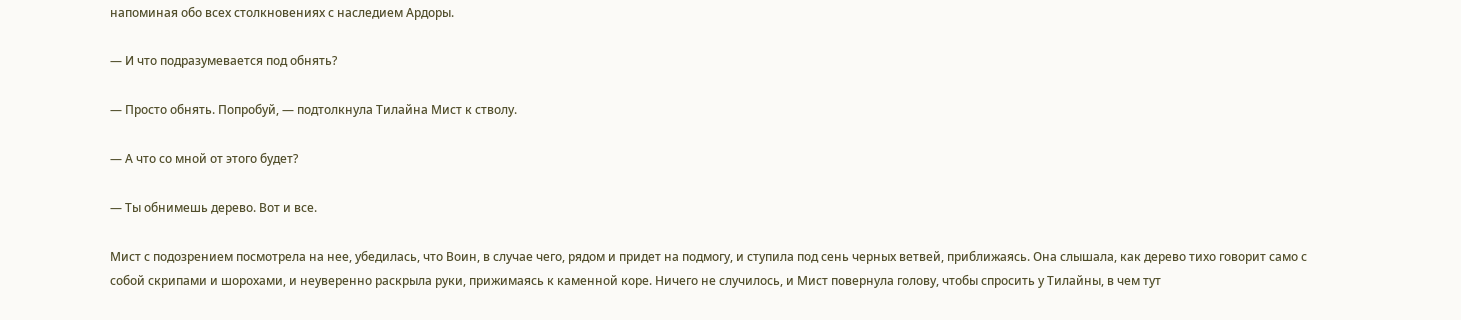напоминая обо всех столкновениях с наследием Ардоры.

— И что подразумевается под обнять?

— Просто обнять. Попробуй, — подтолкнула Тилайна Мист к стволу.

— А что со мной от этого будет?

— Ты обнимешь дерево. Вот и все.

Мист с подозрением посмотрела на нее, убедилась, что Воин, в случае чего, рядом и придет на подмогу, и ступила под сень черных ветвей, приближаясь. Она слышала, как дерево тихо говорит само с собой скрипами и шорохами, и неуверенно раскрыла руки, прижимаясь к каменной коре. Ничего не случилось, и Мист повернула голову, чтобы спросить у Тилайны, в чем тут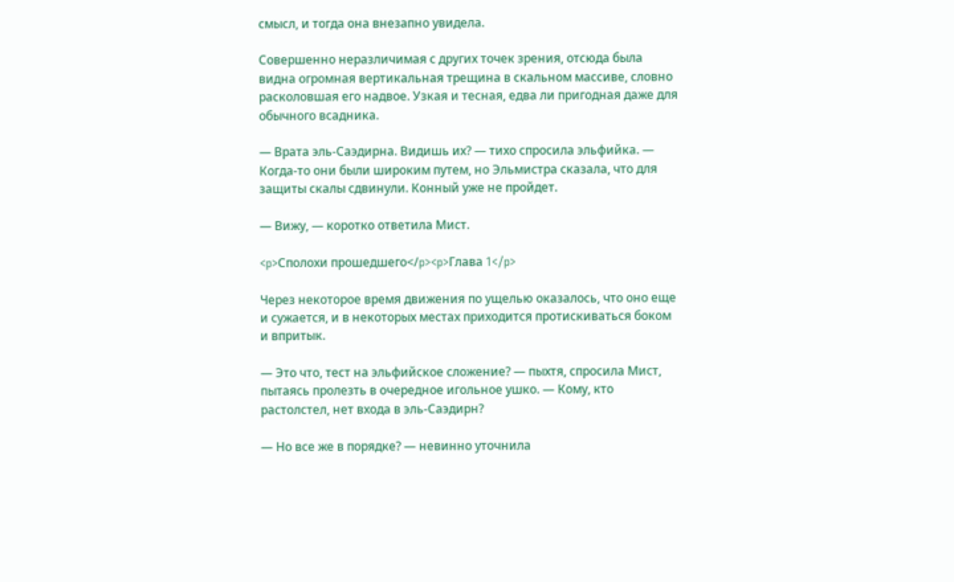смысл, и тогда она внезапно увидела.

Совершенно неразличимая с других точек зрения, отсюда была видна огромная вертикальная трещина в скальном массиве, словно расколовшая его надвое. Узкая и тесная, едва ли пригодная даже для обычного всадника.

— Врата эль-Саэдирна. Видишь их? — тихо спросила эльфийка. — Когда-то они были широким путем, но Эльмистра сказала, что для защиты скалы сдвинули. Конный уже не пройдет.

— Вижу, — коротко ответила Мист.

<p>Сполохи прошедшего</p><p>Глава 1</p>

Через некоторое время движения по ущелью оказалось, что оно еще и сужается, и в некоторых местах приходится протискиваться боком и впритык.

— Это что, тест на эльфийское сложение? — пыхтя, спросила Мист, пытаясь пролезть в очередное игольное ушко. — Кому, кто растолстел, нет входа в эль-Саэдирн?

— Но все же в порядке? — невинно уточнила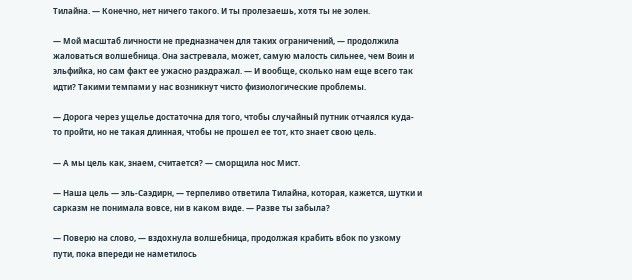Тилайна. — Конечно, нет ничего такого. И ты пролезаешь, хотя ты не эолен.

— Мой масштаб личности не предназначен для таких ограничений, — продолжила жаловаться волшебница. Она застревала, может, самую малость сильнее, чем Воин и эльфийка, но сам факт ее ужасно раздражал. — И вообще, сколько нам еще всего так идти? Такими темпами у нас возникнут чисто физиологические проблемы.

— Дорога через ущелье достаточна для того, чтобы случайный путник отчаялся куда-то пройти, но не такая длинная, чтобы не прошел ее тот, кто знает свою цель.

— А мы цель как, знаем, считается? — сморщила нос Мист.

— Наша цель — эль-Саэдирн, — терпеливо ответила Тилайна, которая, кажется, шутки и сарказм не понимала вовсе, ни в каком виде. — Разве ты забыла?

— Поверю на слово, — вздохнула волшебница, продолжая крабить вбок по узкому пути, пока впереди не наметилось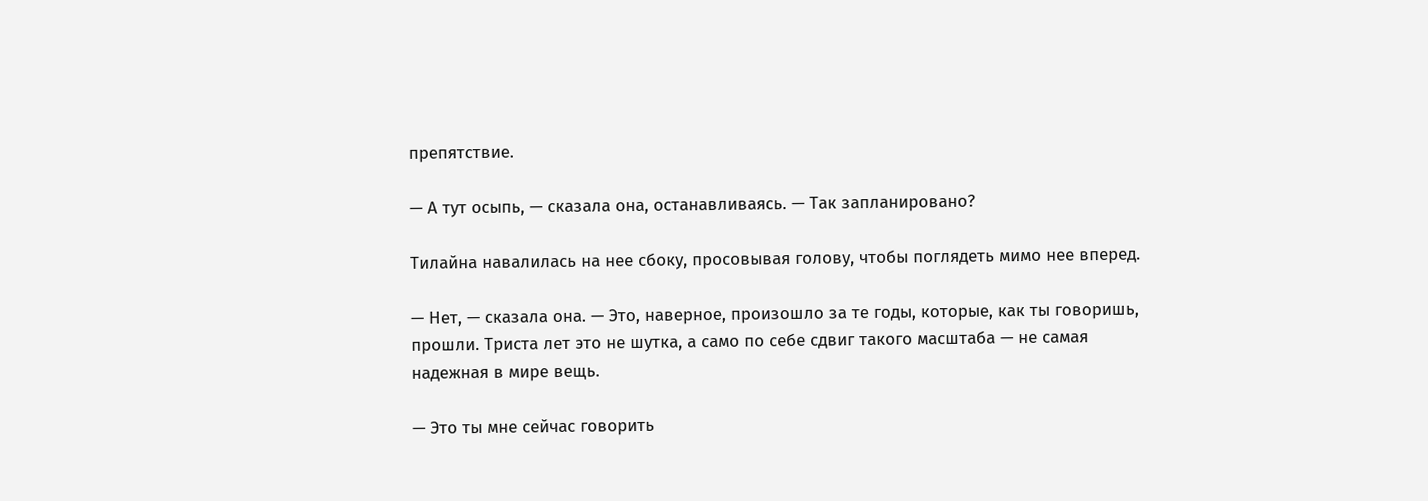препятствие.

— А тут осыпь, — сказала она, останавливаясь. — Так запланировано?

Тилайна навалилась на нее сбоку, просовывая голову, чтобы поглядеть мимо нее вперед.

— Нет, — сказала она. — Это, наверное, произошло за те годы, которые, как ты говоришь, прошли. Триста лет это не шутка, а само по себе сдвиг такого масштаба — не самая надежная в мире вещь.

— Это ты мне сейчас говорить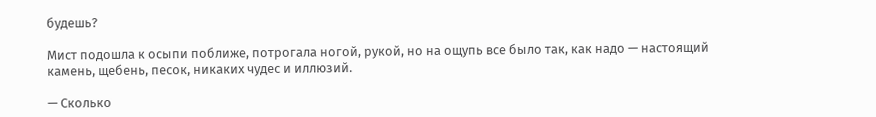будешь?

Мист подошла к осыпи поближе, потрогала ногой, рукой, но на ощупь все было так, как надо — настоящий камень, щебень, песок, никаких чудес и иллюзий.

— Сколько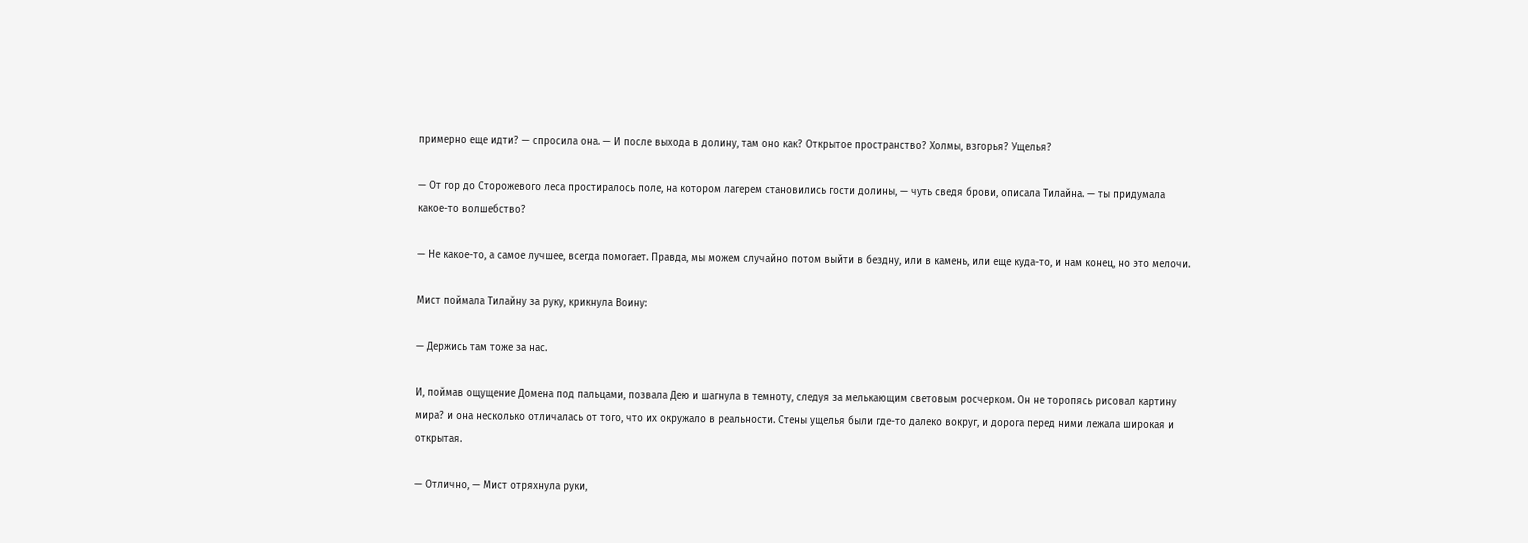примерно еще идти? — спросила она. — И после выхода в долину, там оно как? Открытое пространство? Холмы, взгорья? Ущелья?

— От гор до Сторожевого леса простиралось поле, на котором лагерем становились гости долины, — чуть сведя брови, описала Тилайна. — ты придумала какое-то волшебство?

— Не какое-то, а самое лучшее, всегда помогает. Правда, мы можем случайно потом выйти в бездну, или в камень, или еще куда-то, и нам конец, но это мелочи.

Мист поймала Тилайну за руку, крикнула Воину:

— Держись там тоже за нас.

И, поймав ощущение Домена под пальцами, позвала Дею и шагнула в темноту, следуя за мелькающим световым росчерком. Он не торопясь рисовал картину мира? и она несколько отличалась от того, что их окружало в реальности. Стены ущелья были где-то далеко вокруг, и дорога перед ними лежала широкая и открытая.

— Отлично, — Мист отряхнула руки,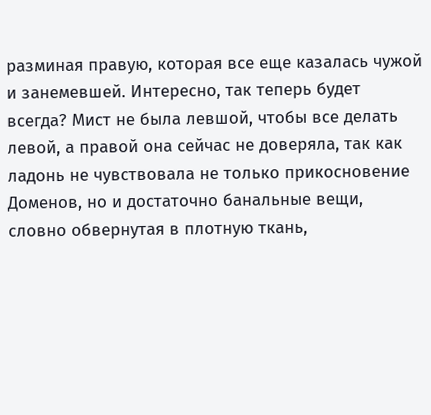разминая правую, которая все еще казалась чужой и занемевшей. Интересно, так теперь будет всегда? Мист не была левшой, чтобы все делать левой, а правой она сейчас не доверяла, так как ладонь не чувствовала не только прикосновение Доменов, но и достаточно банальные вещи, словно обвернутая в плотную ткань,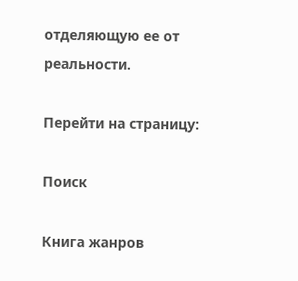отделяющую ее от реальности.

Перейти на страницу:

Поиск

Книга жанров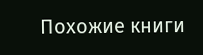Похожие книги